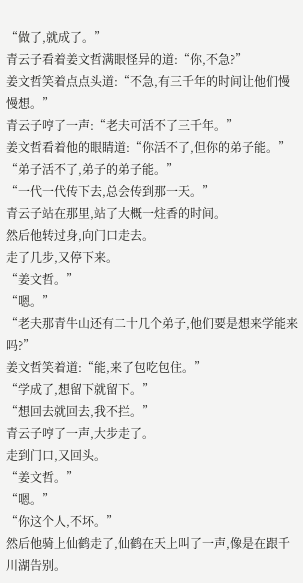“做了,就成了。”
青云子看着姜文哲满眼怪异的道:“你,不急?”
姜文哲笑着点点头道:“不急,有三千年的时间让他们慢慢想。”
青云子哼了一声:“老夫可活不了三千年。”
姜文哲看着他的眼睛道:“你活不了,但你的弟子能。”
“弟子活不了,弟子的弟子能。”
“一代一代传下去,总会传到那一天。”
青云子站在那里,站了大概一炷香的时间。
然后他转过身,向门口走去。
走了几步,又停下来。
“姜文哲。”
“嗯。”
“老夫那青牛山还有二十几个弟子,他们要是想来学能来吗?”
姜文哲笑着道:“能,来了包吃包住。”
“学成了,想留下就留下。”
“想回去就回去,我不拦。”
青云子哼了一声,大步走了。
走到门口,又回头。
“姜文哲。”
“嗯。”
“你这个人,不坏。”
然后他骑上仙鹤走了,仙鹤在天上叫了一声,像是在跟千川湖告别。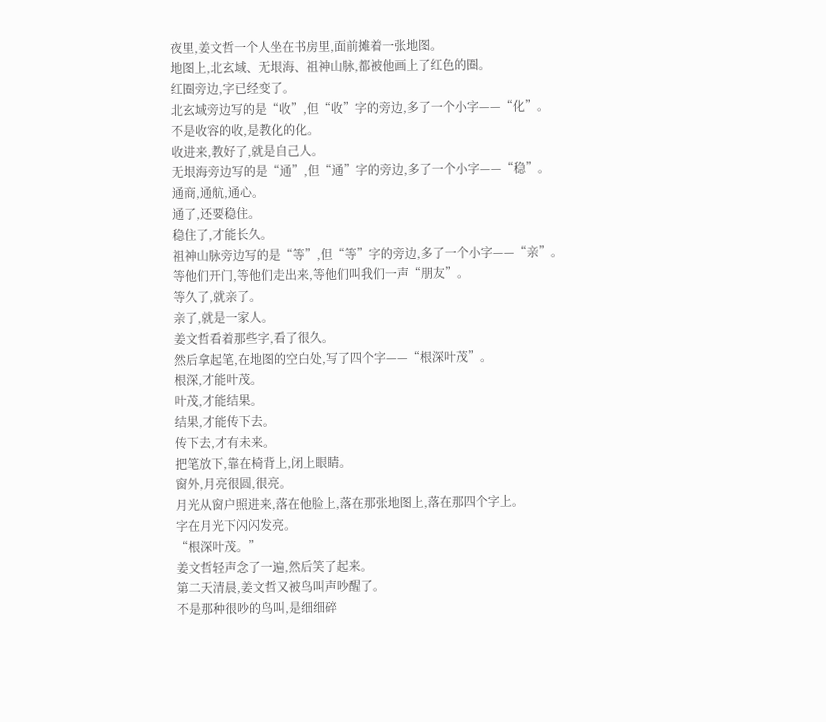夜里,姜文哲一个人坐在书房里,面前摊着一张地图。
地图上,北玄域、无垠海、祖神山脉,都被他画上了红色的圈。
红圈旁边,字已经变了。
北玄域旁边写的是“收”,但“收”字的旁边,多了一个小字——“化”。
不是收容的收,是教化的化。
收进来,教好了,就是自己人。
无垠海旁边写的是“通”,但“通”字的旁边,多了一个小字——“稳”。
通商,通航,通心。
通了,还要稳住。
稳住了,才能长久。
祖神山脉旁边写的是“等”,但“等”字的旁边,多了一个小字——“亲”。
等他们开门,等他们走出来,等他们叫我们一声“朋友”。
等久了,就亲了。
亲了,就是一家人。
姜文哲看着那些字,看了很久。
然后拿起笔,在地图的空白处,写了四个字——“根深叶茂”。
根深,才能叶茂。
叶茂,才能结果。
结果,才能传下去。
传下去,才有未来。
把笔放下,靠在椅背上,闭上眼睛。
窗外,月亮很圆,很亮。
月光从窗户照进来,落在他脸上,落在那张地图上,落在那四个字上。
字在月光下闪闪发亮。
“根深叶茂。”
姜文哲轻声念了一遍,然后笑了起来。
第二天清晨,姜文哲又被鸟叫声吵醒了。
不是那种很吵的鸟叫,是细细碎